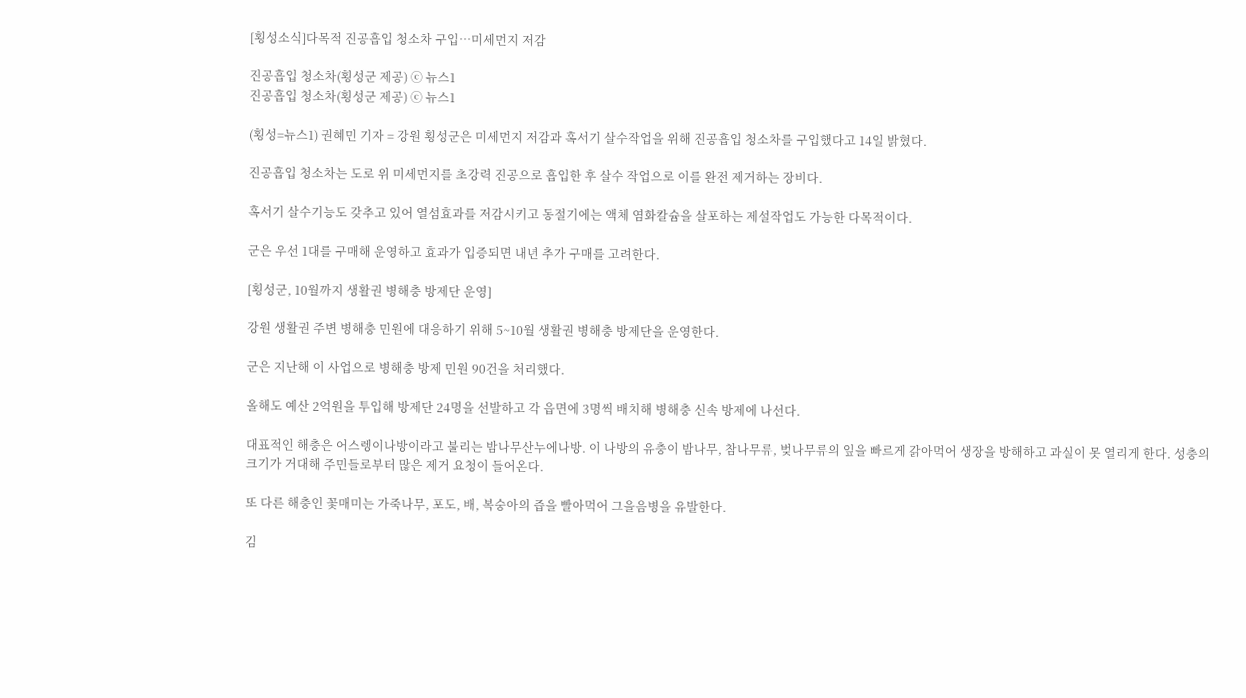[횡성소식]다목적 진공흡입 청소차 구입…미세먼지 저감

진공흡입 청소차(횡성군 제공) ⓒ 뉴스1
진공흡입 청소차(횡성군 제공) ⓒ 뉴스1

(횡성=뉴스1) 권혜민 기자 = 강원 횡성군은 미세먼지 저감과 혹서기 살수작업을 위해 진공흡입 청소차를 구입했다고 14일 밝혔다.

진공흡입 청소차는 도로 위 미세먼지를 초강력 진공으로 흡입한 후 살수 작업으로 이를 완전 제거하는 장비다.

혹서기 살수기능도 갖추고 있어 열섬효과를 저감시키고 동절기에는 액체 염화칼슘을 살포하는 제설작업도 가능한 다목적이다.

군은 우선 1대를 구매해 운영하고 효과가 입증되면 내년 추가 구매를 고려한다.

[횡성군, 10월까지 생활권 병해충 방제단 운영]

강원 생활권 주변 병해충 민원에 대응하기 위해 5~10월 생활권 병해충 방제단을 운영한다.

군은 지난해 이 사업으로 병해충 방제 민원 90건을 처리했다.

올해도 예산 2억원을 투입해 방제단 24명을 선발하고 각 읍면에 3명씩 배치해 병해충 신속 방제에 나선다.

대표적인 해충은 어스렝이나방이라고 불리는 밤나무산누에나방. 이 나방의 유충이 밤나무, 참나무류, 벚나무류의 잎을 빠르게 갉아먹어 생장을 방해하고 과실이 못 열리게 한다. 성충의 크기가 거대해 주민들로부터 많은 제거 요청이 들어온다.

또 다른 해충인 꽃매미는 가죽나무, 포도, 배, 복숭아의 즙을 빨아먹어 그을음병을 유발한다.

김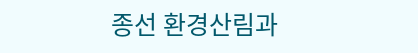종선 환경산림과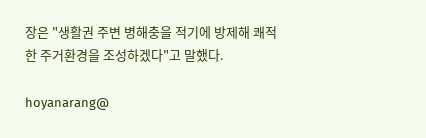장은 "생활권 주변 병해충을 적기에 방제해 쾌적한 주거환경을 조성하겠다"고 말했다.

hoyanarang@